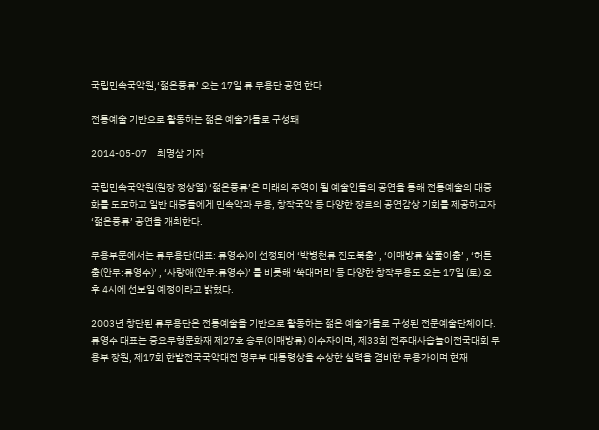국립민속국악원,‘젊은풍류’ 오는 17일 류 무용단 공연 한다

전통예술 기반으로 활동하는 젊은 예술가들로 구성돼

2014-05-07     최명삼 기자

국립민속국악원(원장 정상열) ‘젊은풍류’은 미래의 주역이 될 예술인들의 공연을 통해 전통예술의 대중화를 도모하고 일반 대중들에게 민속악과 무용, 창작국악 등 다양한 장르의 공연감상 기회를 제공하고자 ‘젊은풍류’ 공연을 개최한다.

무용부문에서는 류무용단(대표: 류영수)이 선정되어 ‘박병천류 진도북춤’ , ‘이매방류 살풀이춤’ , ‘허튼춤(안무:류영수)’ , ‘사랑애(안무:류영수)’ 를 비롯해 ‘쑥대머리' 등 다양한 창작무용도 오는 17일 (토) 오후 4시에 선보일 예정이라고 밝혔다.

2003년 창단된 류무용단은 전통예술을 기반으로 활동하는 젊은 예술가들로 구성된 전문예술단체이다. 류영수 대표는 중요무형문화재 제27호 승무(이매방류) 이수자이며, 제33회 전주대사습놀이전국대회 무용부 장원, 제17회 한밭전국국악대전 명무부 대통령상을 수상한 실력을 겸비한 무용가이며 현재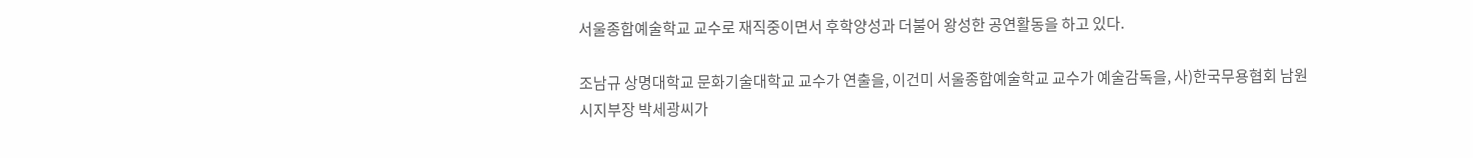서울종합예술학교 교수로 재직중이면서 후학양성과 더불어 왕성한 공연활동을 하고 있다.

조남규 상명대학교 문화기술대학교 교수가 연출을, 이건미 서울종합예술학교 교수가 예술감독을, 사)한국무용협회 남원시지부장 박세광씨가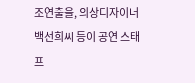조연출을, 의상디자이너 백선희씨 등이 공연 스태프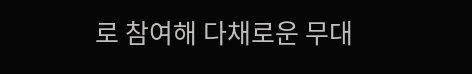로 참여해 다채로운 무대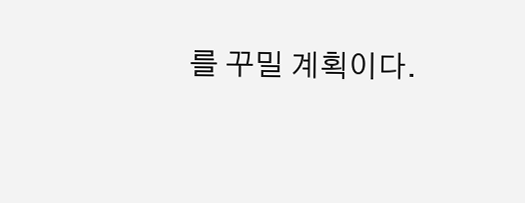를 꾸밀 계획이다.